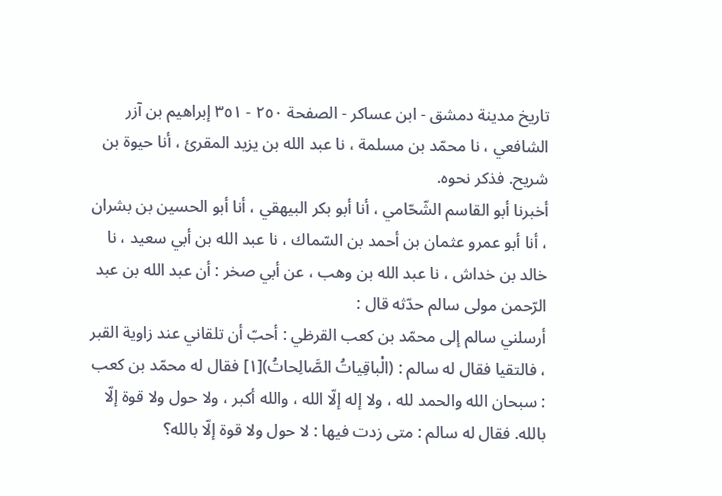تاريخ مدينة دمشق - ابن عساكر - الصفحة ٢٥٠ - ٣٥١ إبراهيم بن آزر
الشافعي ، نا محمّد بن مسلمة ، نا عبد الله بن يزيد المقرئ ، أنا حيوة بن شريح. فذكر نحوه.
أخبرنا أبو القاسم الشّحّامي ، أنا أبو بكر البيهقي ، أنا أبو الحسين بن بشران ، أنا أبو عمرو عثمان بن أحمد بن السّماك ، نا عبد الله بن أبي سعيد ، نا خالد بن خداش ، نا عبد الله بن وهب ، عن أبي صخر : أن عبد الله بن عبد الرّحمن مولى سالم حدّثه قال :
أرسلني سالم إلى محمّد بن كعب القرظي : أحبّ أن تلقاني عند زاوية القبر ، فالتقيا فقال له سالم : (الْباقِياتُ الصَّالِحاتُ)[١] فقال له محمّد بن كعب : سبحان الله والحمد لله ، ولا إله إلّا الله ، والله أكبر ، ولا حول ولا قوة إلّا بالله. فقال له سالم : متى زدت فيها : لا حول ولا قوة إلّا بالله؟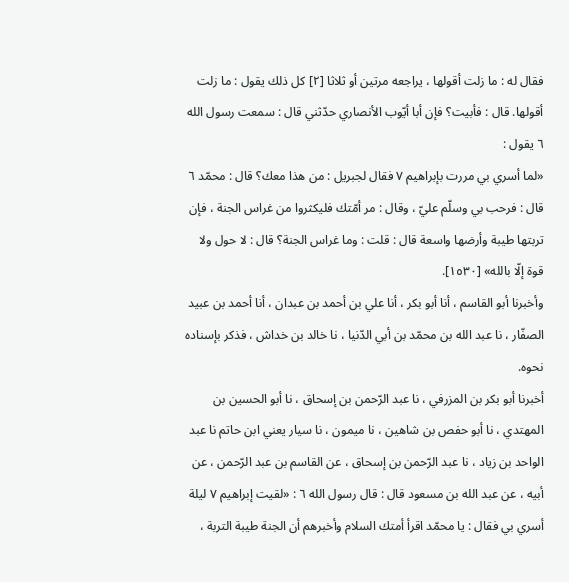فقال له : ما زلت أقولها ، يراجعه مرتين أو ثلاثا [٢] كل ذلك يقول : ما زلت أقولها. قال : فأبيت؟ فإن أبا أيّوب الأنصاري حدّثني قال : سمعت رسول الله ٦ يقول :
«لما أسري بي مررت بإبراهيم ٧ فقال لجبريل : من هذا معك؟ قال : محمّد ٦ قال : فرحب بي وسلّم عليّ ، وقال : مر أمّتك فليكثروا من غراس الجنة ، فإن تربتها طيبة وأرضها واسعة قال : قلت : وما غراس الجنة؟ قال : لا حول ولا قوة إلّا بالله» [١٥٣٠].
وأخبرنا أبو القاسم ، أنا أبو بكر ، أنا علي بن أحمد بن عبدان ، أنا أحمد بن عبيد الصفّار ، نا عبد الله بن محمّد بن أبي الدّنيا ، نا خالد بن خداش ، فذكر بإسناده نحوه.
أخبرنا أبو بكر بن المزرفي ، نا عبد الرّحمن بن إسحاق ، نا أبو الحسين بن المهتدي ، نا أبو حفص بن شاهين ، نا ميمون ، نا سيار يعني ابن حاتم نا عبد الواحد بن زياد ، نا عبد الرّحمن بن إسحاق ، عن القاسم بن عبد الرّحمن ، عن أبيه ، عن عبد الله بن مسعود قال : قال رسول الله ٦ : «لقيت إبراهيم ٧ ليلة أسري بي فقال : يا محمّد اقرأ أمتك السلام وأخبرهم أن الجنة طيبة التربة ،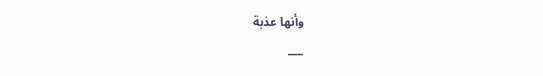وأنها عذبة
___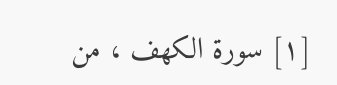[١] سورة الكهف ، من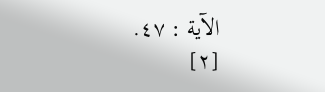الآية : ٤٧.
[٢]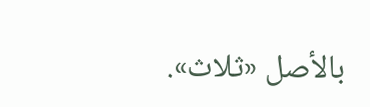بالأصل «ثلاث».